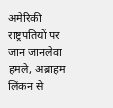अमेरिकी राष्ट्रपतियों पर जान जानलेवा हमले, अब्राहम लिंकन से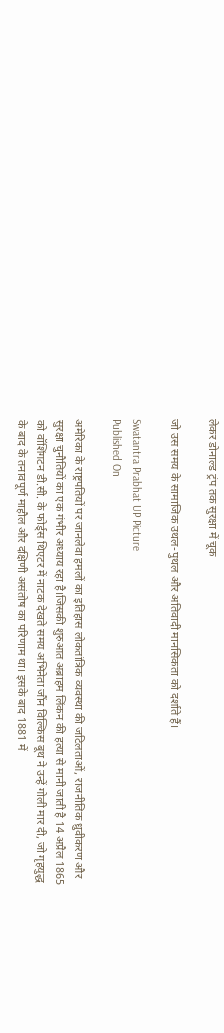लेकर डोनाल्ड ट्रंप तक सुरक्षा में चूक

जो उस समय के सामाजिक उथल-पुथल और अतिवादी मानसिकता को दर्शाते हैं।

Swatantra Prabhat UP Picture
Published On

अमेरिका के राष्ट्रपतियों पर जानलेवा हमलों का इतिहास लोकतांत्रिक व्यवस्था की जटिलताओं, राजनीतिक ध्रुवीकरण और सुरक्षा चुनौतियों का एक गंभीर अध्याय रहा है।जिसकी शुरुआत अब्राहम लिंकन की हत्या से मानी जाती है 14 अप्रैल 1865 को वॉशिंगटन डी.सी. के फोर्ड्स थिएटर में नाटक देखते समय अभिनेता जौंन विल्किस बूथ ने उन्हें गोली मार दी, जो गृहयुद्ध के बाद के तनावपूर्ण माहौल और दक्षिणी असंतोष का परिणाम था। इसके बाद 1881 में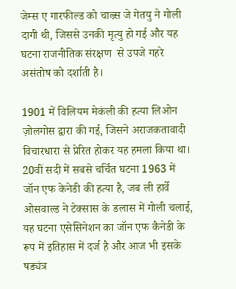जेम्स ए गारफील्ड को चाल्र्स जे गेतयु ने गोली दागी थी, जिससे उनकी मृत्यु हो गई और यह घटना राजनीतिक संरक्षण  से उपजे गहरे असंतोष को दर्शाती है।

1901 में विलियम मेकंली की हत्या लिओन ज़ोलगोस द्वारा की गई, जिसने अराजकतावादी विचारधारा से प्रेरित होकर यह हमला किया था। 20वीं सदी में सबसे चर्चित घटना 1963 में जॉन एफ केनेडी की हत्या है, जब ली हार्वे ओसवाल्ड ने टेक्सास के डलास में गोली चलाई, यह घटना एसेसिनेशन का जॉन एफ कैनेडी के रूप में इतिहास में दर्ज है और आज भी इसके षड्यंत्र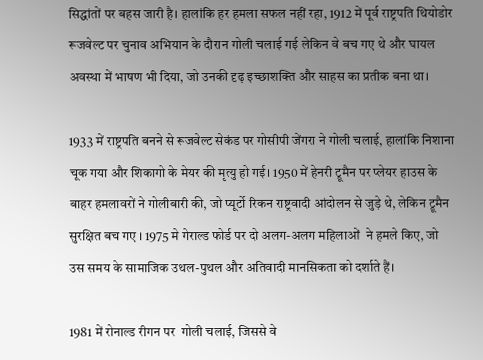सिद्धांतों पर बहस जारी है। हालांकि हर हमला सफल नहीं रहा, 1912 में पूर्व राष्ट्रपति थियोडोर रूजवेल्ट पर चुनाव अभियान के दौरान गोली चलाई गई लेकिन वे बच गए थे और घायल अवस्था में भाषण भी दिया, जो उनकी दृढ़ इच्छाशक्ति और साहस का प्रतीक बना था।

1933 में राष्ट्रपति बनने से रूजवेल्ट सेकंड पर गोसीपी जेंगरा ने गोली चलाई, हालांकि निशाना चूक गया और शिकागो के मेयर की मृत्यु हो गई। 1950 में हेनरी ट्रूमैन पर प्लेयर हाउस के बाहर हमलावरों ने गोलीबारी की, जो प्यूर्टो रिकन राष्ट्रवादी आंदोलन से जुड़े थे, लेकिन ट्रूमैन सुरक्षित बच गए । 1975 मे गेराल्ड फोर्ड पर दो अलग-अलग महिलाओं  ने हमले किए, जो उस समय के सामाजिक उथल-पुथल और अतिवादी मानसिकता को दर्शाते हैं।

1981 में रोनाल्ड रीगन पर  गोली चलाई, जिससे वे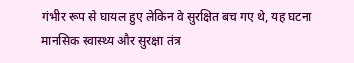गंभीर रूप से घायल हुए लेकिन वे सुरक्षित बच गए थे, यह घटना मानसिक स्वास्थ्य और सुरक्षा तंत्र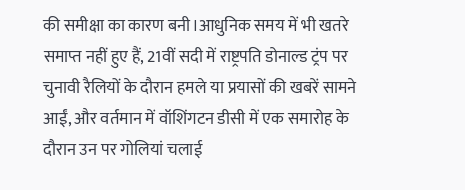की समीक्षा का कारण बनी।आधुनिक समय में भी खतरे समाप्त नहीं हुए हैं, 21वीं सदी में राष्ट्रपति डोनाल्ड ट्रंप पर चुनावी रैलियों के दौरान हमले या प्रयासों की खबरें सामने आईं, और वर्तमान में वॉशिंगटन डीसी में एक समारोह के दौरान उन पर गोलियां चलाई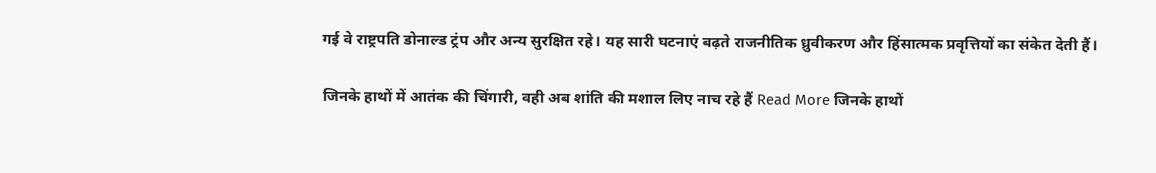गई वे राष्ट्रपति डोनाल्ड ट्रंप और अन्य सुरक्षित रहे। यह सारी घटनाएं बढ़ते राजनीतिक ध्रुवीकरण और हिंसात्मक प्रवृत्तियों का संकेत देती हैं।

जिनके हाथों में आतंक की चिंगारी, वही अब शांति की मशाल लिए नाच रहे हैं Read More जिनके हाथों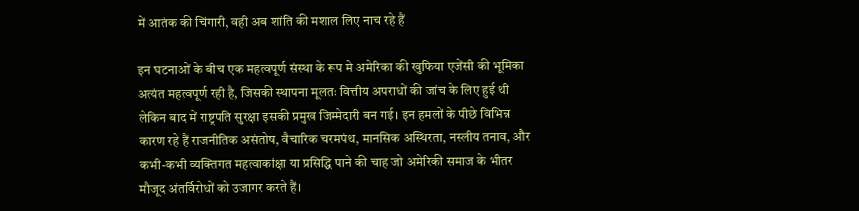में आतंक की चिंगारी, वही अब शांति की मशाल लिए नाच रहे हैं

इन घटनाओं के बीच एक महत्वपूर्ण संस्था के रूप मे अमेरिका की खुफिया एजेंसी की भूमिका अत्यंत महत्वपूर्ण रही है, जिसकी स्थापना मूलतः वित्तीय अपराधों की जांच के लिए हुई थी लेकिन बाद में राष्ट्रपति सुरक्षा इसकी प्रमुख जिम्मेदारी बन गई। इन हमलों के पीछे विभिन्न कारण रहे हैं राजनीतिक असंतोष, वैचारिक चरमपंथ, मानसिक अस्थिरता, नस्लीय तनाव, और कभी-कभी व्यक्तिगत महत्वाकांक्षा या प्रसिद्धि पाने की चाह जो अमेरिकी समाज के भीतर मौजूद अंतर्विरोधों को उजागर करते हैं।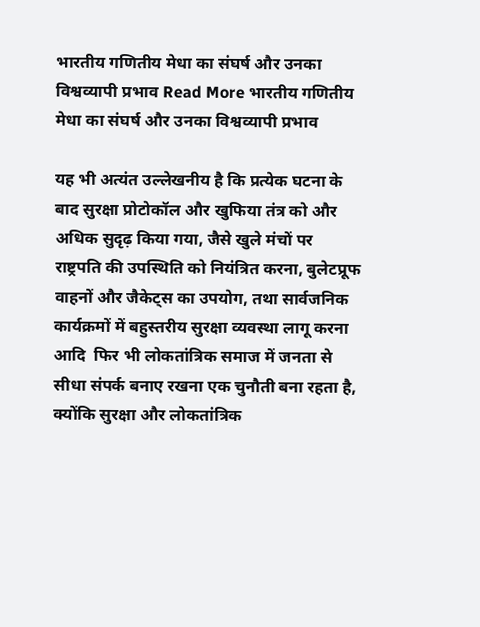भारतीय गणितीय मेधा का संघर्ष और उनका विश्वव्यापी प्रभाव Read More भारतीय गणितीय मेधा का संघर्ष और उनका विश्वव्यापी प्रभाव

यह भी अत्यंत उल्लेखनीय है कि प्रत्येक घटना के बाद सुरक्षा प्रोटोकॉल और खुफिया तंत्र को और अधिक सुदृढ़ किया गया, जैसे खुले मंचों पर राष्ट्रपति की उपस्थिति को नियंत्रित करना, बुलेटप्रूफ वाहनों और जैकेट्स का उपयोग, तथा सार्वजनिक कार्यक्रमों में बहुस्तरीय सुरक्षा व्यवस्था लागू करना आदि  फिर भी लोकतांत्रिक समाज में जनता से सीधा संपर्क बनाए रखना एक चुनौती बना रहता है, क्योंकि सुरक्षा और लोकतांत्रिक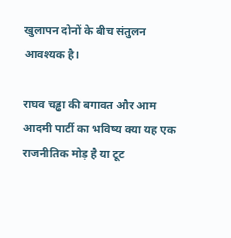खुलापन दोनों के बीच संतुलन आवश्यक है।

राघव चड्ढा की बगावत और आम आदमी पार्टी का भविष्य क्या यह एक राजनीतिक मोड़ है या टूट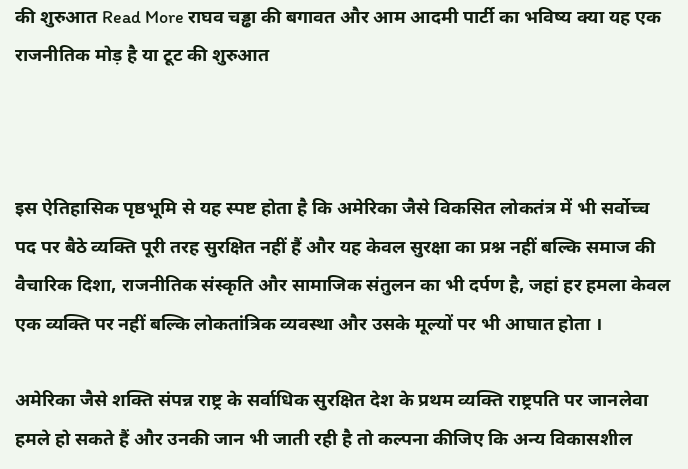की शुरुआत Read More राघव चड्ढा की बगावत और आम आदमी पार्टी का भविष्य क्या यह एक राजनीतिक मोड़ है या टूट की शुरुआत



इस ऐतिहासिक पृष्ठभूमि से यह स्पष्ट होता है कि अमेरिका जैसे विकसित लोकतंत्र में भी सर्वोच्च पद पर बैठे व्यक्ति पूरी तरह सुरक्षित नहीं हैं और यह केवल सुरक्षा का प्रश्न नहीं बल्कि समाज की वैचारिक दिशा, राजनीतिक संस्कृति और सामाजिक संतुलन का भी दर्पण है, जहां हर हमला केवल एक व्यक्ति पर नहीं बल्कि लोकतांत्रिक व्यवस्था और उसके मूल्यों पर भी आघात होता ।

अमेरिका जैसे शक्ति संपन्न राष्ट्र के सर्वाधिक सुरक्षित देश के प्रथम व्यक्ति राष्ट्रपति पर जानलेवा हमले हो सकते हैं और उनकी जान भी जाती रही है तो कल्पना कीजिए कि अन्य विकासशील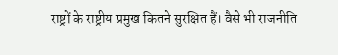राष्ट्रों के राष्ट्रीय प्रमुख कितने सुरक्षित हैं। वैसे भी राजनीति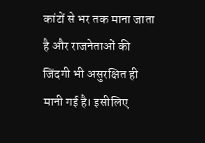कांटों से भर तक माना जाता है और राजनेताओं की जिंदगी भी असुरक्षित ही मानी गई है। इसीलिए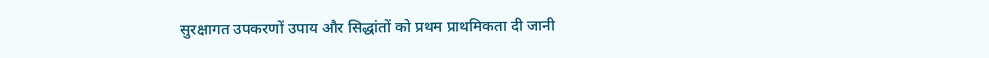सुरक्षागत उपकरणों उपाय और सिद्धांतों को प्रथम प्राथमिकता दी जानी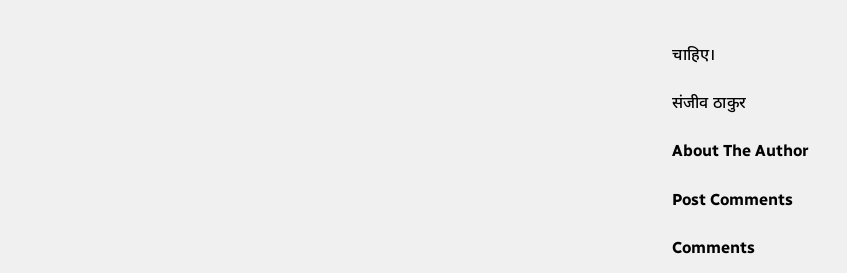चाहिए।

संजीव ठाकुर

About The Author

Post Comments

Comments